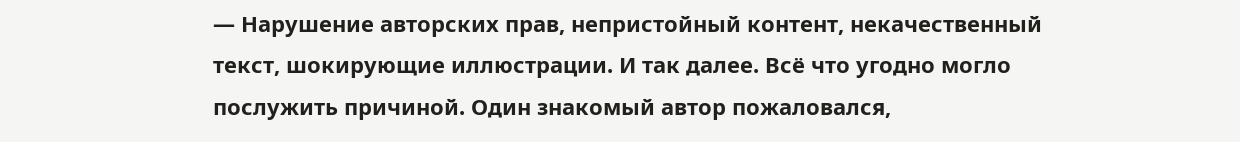— Нарушение авторских прав, непристойный контент, некачественный текст, шокирующие иллюстрации. И так далее. Всё что угодно могло послужить причиной. Один знакомый автор пожаловался,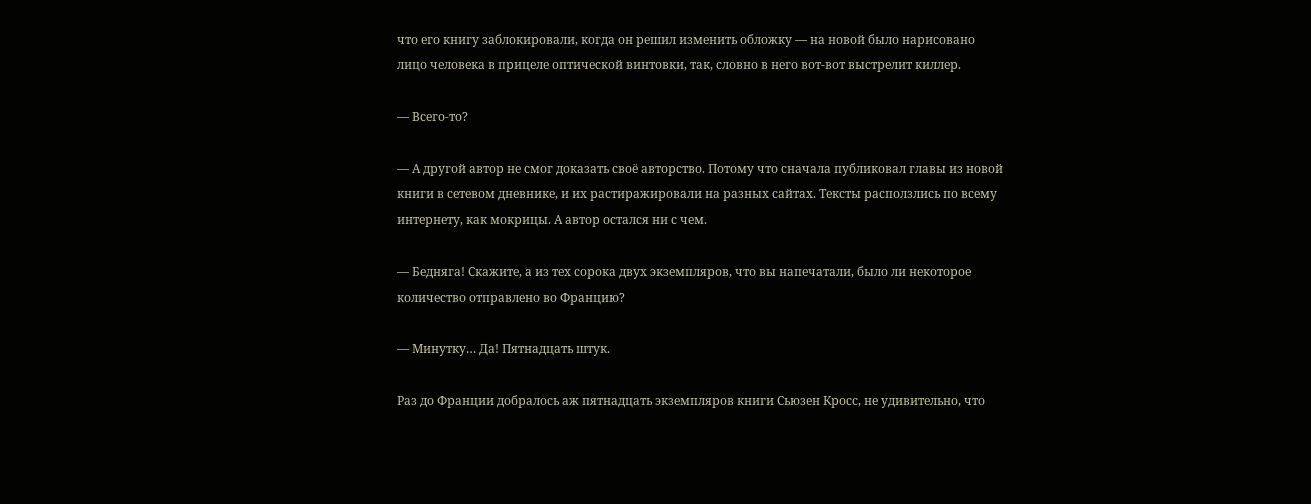что его книгу заблокировали, когда он решил изменить обложку — на новой было нарисовано лицо человека в прицеле оптической винтовки, так, словно в него вот-вот выстрелит киллер.

— Всего-то?

— А другой автор не смог доказать своё авторство. Потому что сначала публиковал главы из новой книги в сетевом дневнике, и их растиражировали на разных сайтах. Тексты расползлись по всему интернету, как мокрицы. А автор остался ни с чем.

— Бедняга! Скажите, а из тех сорока двух экземпляров, что вы напечатали, было ли некоторое количество отправлено во Францию?

— Минутку… Да! Пятнадцать штук.

Раз до Франции добралось аж пятнадцать экземпляров книги Сьюзен Кросс, не удивительно, что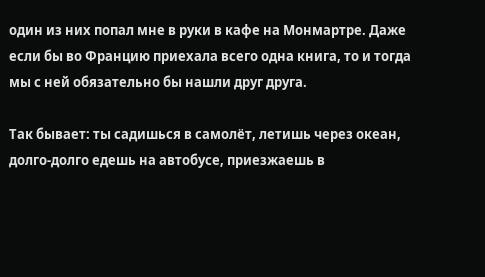один из них попал мне в руки в кафе на Монмартре. Даже если бы во Францию приехала всего одна книга, то и тогда мы с ней обязательно бы нашли друг друга.

Так бывает: ты садишься в самолёт, летишь через океан, долго-долго едешь на автобусе, приезжаешь в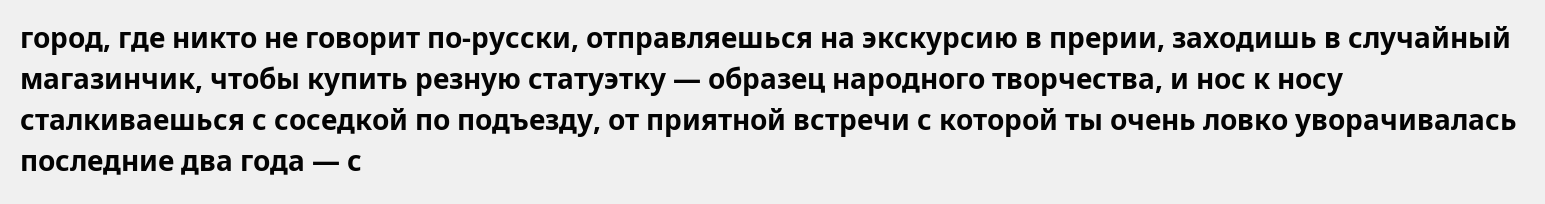город, где никто не говорит по-русски, отправляешься на экскурсию в прерии, заходишь в случайный магазинчик, чтобы купить резную статуэтку — образец народного творчества, и нос к носу сталкиваешься с соседкой по подъезду, от приятной встречи с которой ты очень ловко уворачивалась последние два года — с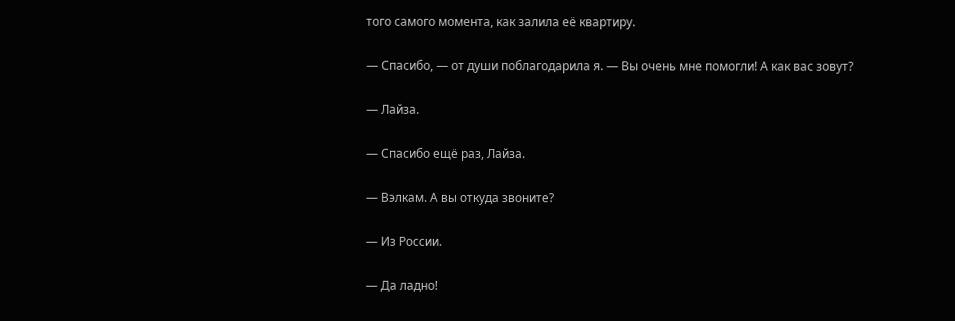того самого момента, как залила её квартиру.

— Спасибо, — от души поблагодарила я. — Вы очень мне помогли! А как вас зовут?

— Лайза.

— Спасибо ещё раз, Лайза.

— Вэлкам. А вы откуда звоните?

— Из России.

— Да ладно!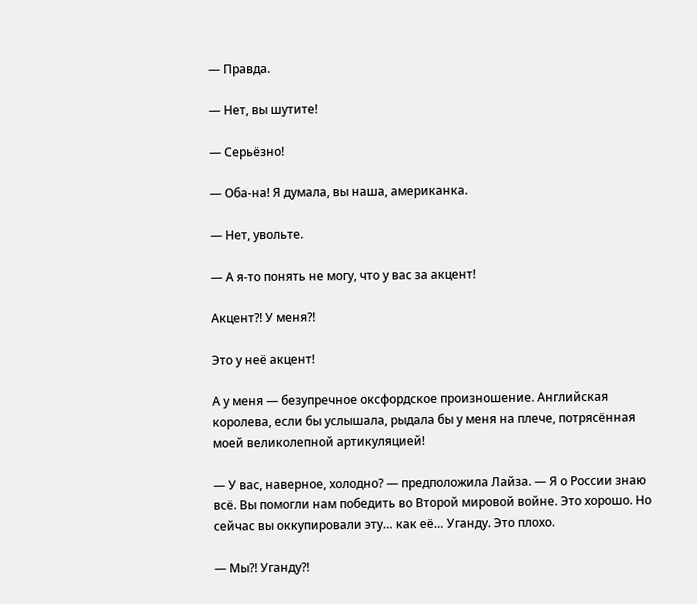— Правда.

— Нет, вы шутите!

— Серьёзно!

— Оба-на! Я думала, вы наша, американка.

— Нет, увольте.

— А я-то понять не могу, что у вас за акцент!

Акцент?! У меня?!

Это у неё акцент!

А у меня — безупречное оксфордское произношение. Английская королева, если бы услышала, рыдала бы у меня на плече, потрясённая моей великолепной артикуляцией!

— У вас, наверное, холодно? — предположила Лайза. — Я о России знаю всё. Вы помогли нам победить во Второй мировой войне. Это хорошо. Но сейчас вы оккупировали эту… как её… Уганду. Это плохо.

— Мы?! Уганду?!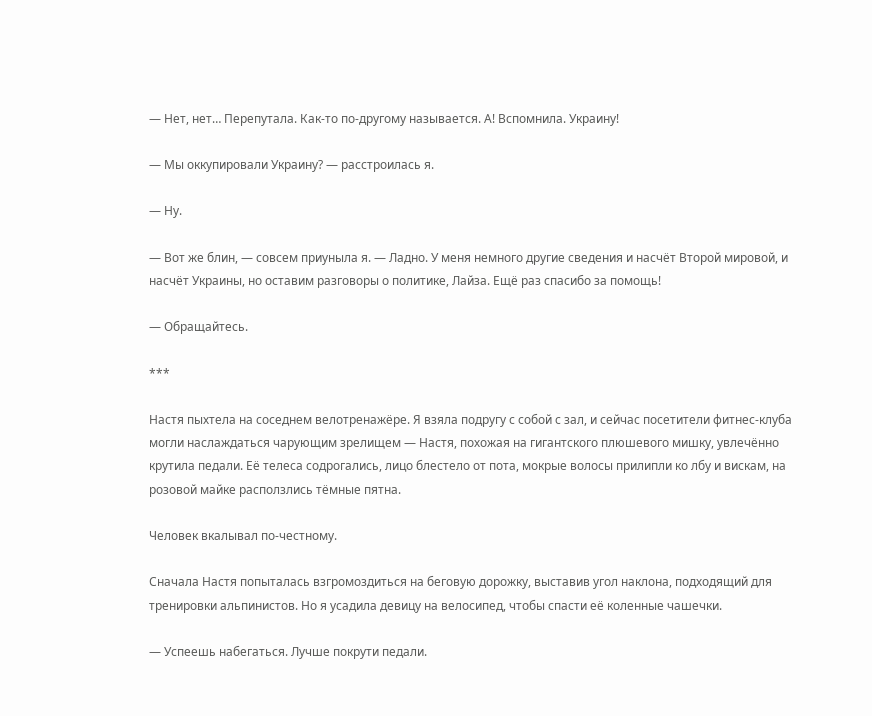— Нет, нет… Перепутала. Как-то по-другому называется. А! Вспомнила. Украину!

— Мы оккупировали Украину? — расстроилась я.

— Ну.

— Вот же блин, — совсем приуныла я. — Ладно. У меня немного другие сведения и насчёт Второй мировой, и насчёт Украины, но оставим разговоры о политике, Лайза. Ещё раз спасибо за помощь!

— Обращайтесь.

***

Настя пыхтела на соседнем велотренажёре. Я взяла подругу с собой с зал, и сейчас посетители фитнес-клуба могли наслаждаться чарующим зрелищем — Настя, похожая на гигантского плюшевого мишку, увлечённо крутила педали. Её телеса содрогались, лицо блестело от пота, мокрые волосы прилипли ко лбу и вискам, на розовой майке расползлись тёмные пятна.

Человек вкалывал по-честному.

Сначала Настя попыталась взгромоздиться на беговую дорожку, выставив угол наклона, подходящий для тренировки альпинистов. Но я усадила девицу на велосипед, чтобы спасти её коленные чашечки.

— Успеешь набегаться. Лучше покрути педали.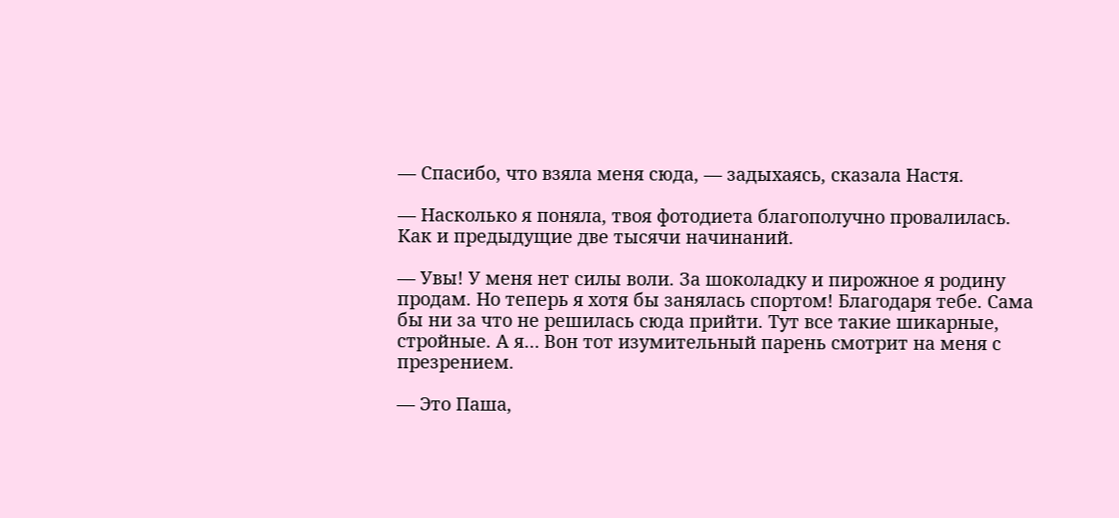— Спасибо, что взяла меня сюда, — задыхаясь, сказала Настя.

— Насколько я поняла, твоя фотодиета благополучно провалилась. Как и предыдущие две тысячи начинаний.

— Увы! У меня нет силы воли. За шоколадку и пирожное я родину продам. Но теперь я хотя бы занялась спортом! Благодаря тебе. Сама бы ни за что не решилась сюда прийти. Тут все такие шикарные, стройные. А я… Вон тот изумительный парень смотрит на меня с презрением.

— Это Паша,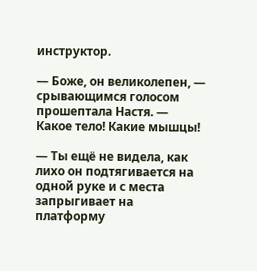инструктор.

— Боже, он великолепен, — срывающимся голосом прошептала Настя. — Какое тело! Какие мышцы!

— Ты ещё не видела, как лихо он подтягивается на одной руке и с места запрыгивает на платформу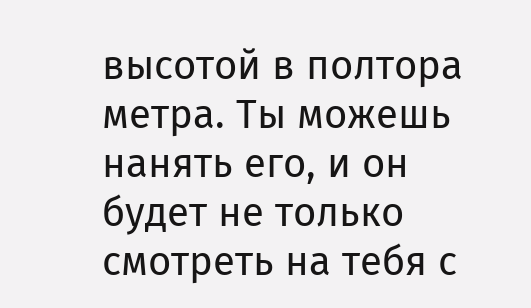высотой в полтора метра. Ты можешь нанять его, и он будет не только смотреть на тебя с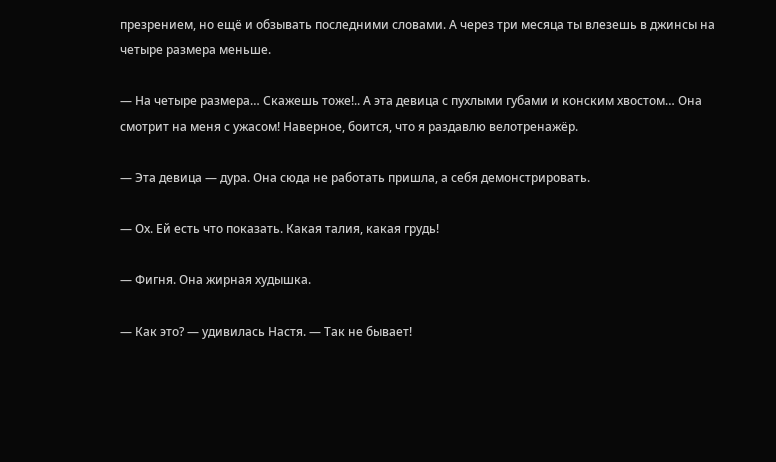презрением, но ещё и обзывать последними словами. А через три месяца ты влезешь в джинсы на четыре размера меньше.

— На четыре размера… Скажешь тоже!.. А эта девица с пухлыми губами и конским хвостом… Она смотрит на меня с ужасом! Наверное, боится, что я раздавлю велотренажёр.

— Эта девица — дура. Она сюда не работать пришла, а себя демонстрировать.

— Ох. Ей есть что показать. Какая талия, какая грудь!

— Фигня. Она жирная худышка.

— Как это? — удивилась Настя. — Так не бывает!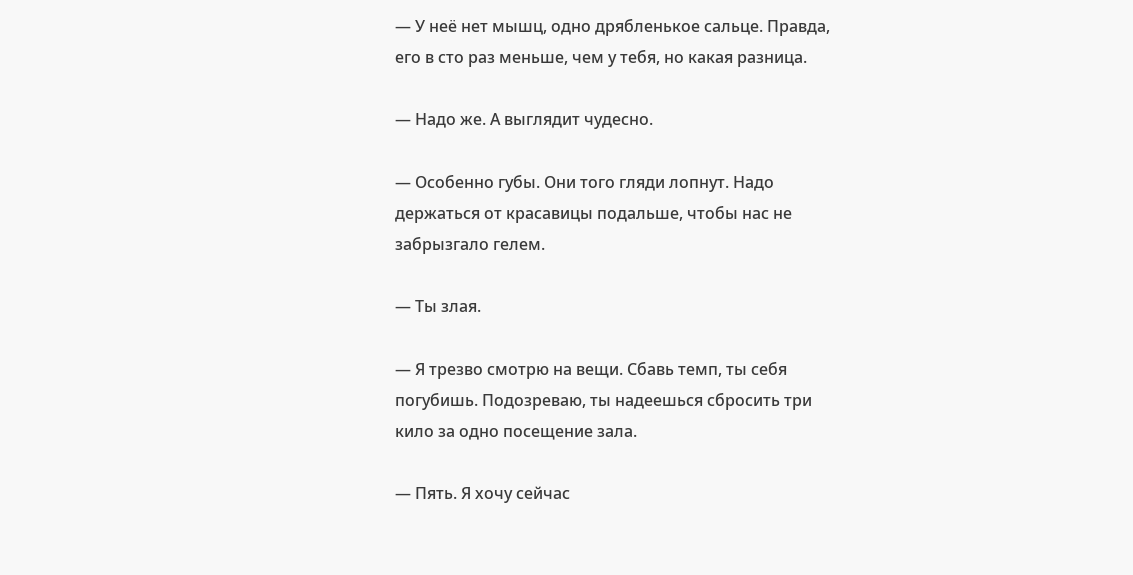— У неё нет мышц, одно дрябленькое сальце. Правда, его в сто раз меньше, чем у тебя, но какая разница.

— Надо же. А выглядит чудесно.

— Особенно губы. Они того гляди лопнут. Надо держаться от красавицы подальше, чтобы нас не забрызгало гелем.

— Ты злая.

— Я трезво смотрю на вещи. Сбавь темп, ты себя погубишь. Подозреваю, ты надеешься сбросить три кило за одно посещение зала.

— Пять. Я хочу сейчас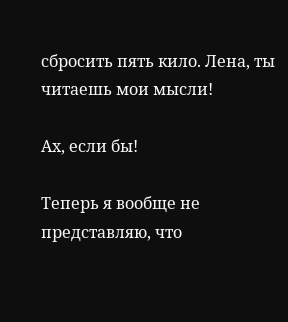сбросить пять кило. Лена, ты читаешь мои мысли!

Ах, если бы!

Теперь я вообще не представляю, что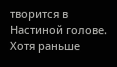творится в Настиной голове. Хотя раньше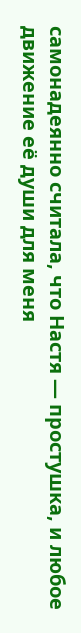самонадеянно считала, что Настя — простушка, и любое движение её души для меня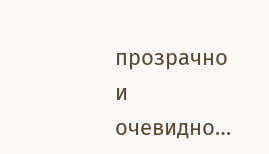прозрачно и очевидно…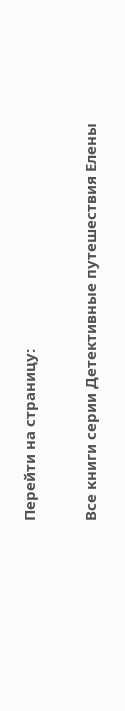Перейти на страницу:

Все книги серии Детективные путешествия Елены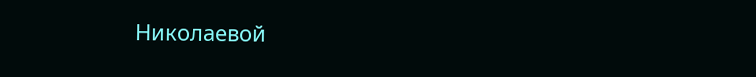Николаевой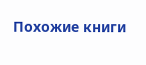Похожие книги